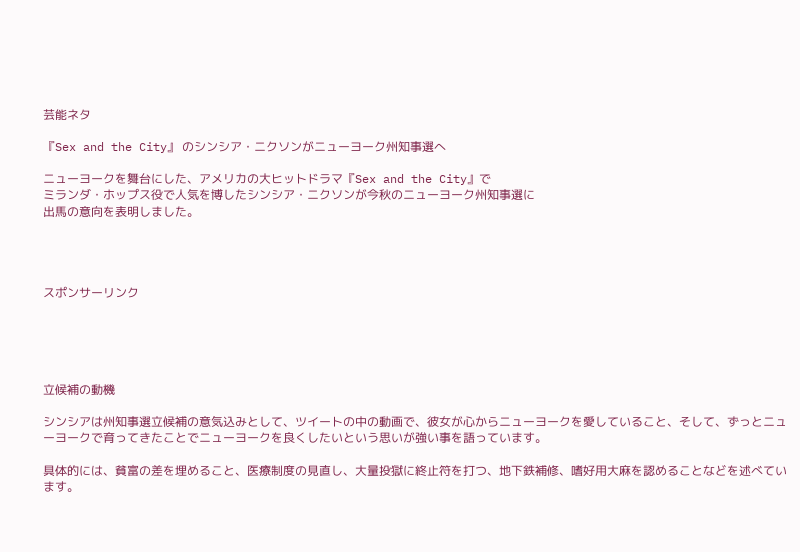芸能ネタ

『Sex and the City』 のシンシア・ニクソンがニューヨーク州知事選へ

ニューヨークを舞台にした、アメリカの大ヒットドラマ『Sex and the City』で
ミランダ・ホップス役で人気を博したシンシア・ニクソンが今秋のニューヨーク州知事選に
出馬の意向を表明しました。




スポンサーリンク





立候補の動機

シンシアは州知事選立候補の意気込みとして、ツイートの中の動画で、彼女が心からニューヨークを愛していること、そして、ずっとニューヨークで育ってきたことでニューヨークを良くしたいという思いが強い事を語っています。

具体的には、貧富の差を埋めること、医療制度の見直し、大量投獄に終止符を打つ、地下鉄補修、嗜好用大麻を認めることなどを述べています。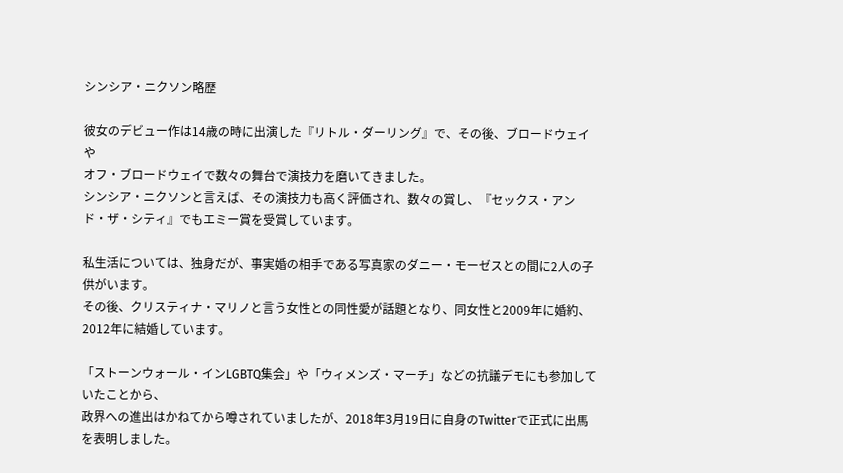シンシア・ニクソン略歴

彼女のデビュー作は14歳の時に出演した『リトル・ダーリング』で、その後、ブロードウェイや
オフ・ブロードウェイで数々の舞台で演技力を磨いてきました。
シンシア・ニクソンと言えば、その演技力も高く評価され、数々の賞し、『セックス・アンド・ザ・シティ』でもエミー賞を受賞しています。

私生活については、独身だが、事実婚の相手である写真家のダニー・モーゼスとの間に2人の子供がいます。
その後、クリスティナ・マリノと言う女性との同性愛が話題となり、同女性と2009年に婚約、2012年に結婚しています。

「ストーンウォール・インLGBTQ集会」や「ウィメンズ・マーチ」などの抗議デモにも参加していたことから、
政界への進出はかねてから噂されていましたが、2018年3月19日に自身のTwitterで正式に出馬を表明しました。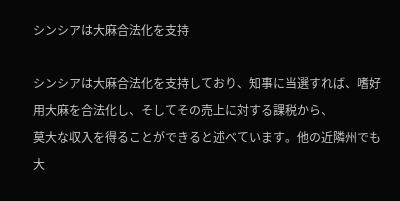シンシアは大麻合法化を支持

シンシアは大麻合法化を支持しており、知事に当選すれば、嗜好用大麻を合法化し、そしてその売上に対する課税から、
莫大な収入を得ることができると述べています。他の近隣州でも大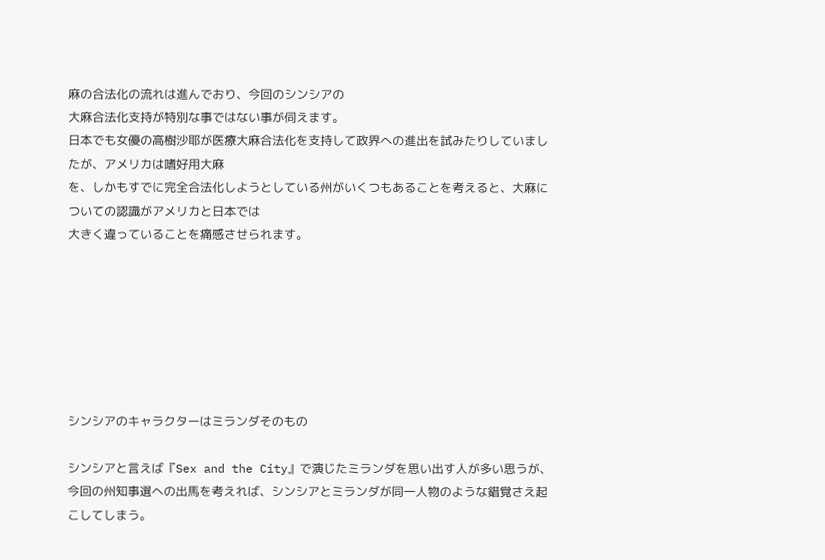麻の合法化の流れは進んでおり、今回のシンシアの
大麻合法化支持が特別な事ではない事が伺えます。
日本でも女優の高樹沙耶が医療大麻合法化を支持して政界への進出を試みたりしていましたが、アメリカは嗜好用大麻
を、しかもすでに完全合法化しようとしている州がいくつもあることを考えると、大麻についての認識がアメリカと日本では
大きく違っていることを痛感させられます。







シンシアのキャラクターはミランダそのもの

シンシアと言えば『Sex and the City』で演じたミランダを思い出す人が多い思うが、今回の州知事選への出馬を考えれば、シンシアとミランダが同一人物のような錯覚さえ起こしてしまう。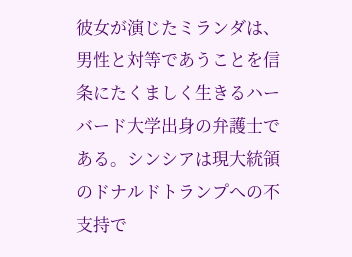彼女が演じたミランダは、男性と対等であうことを信条にたくましく生きるハーバード大学出身の弁護士である。シンシアは現大統領のドナルドトランプへの不支持で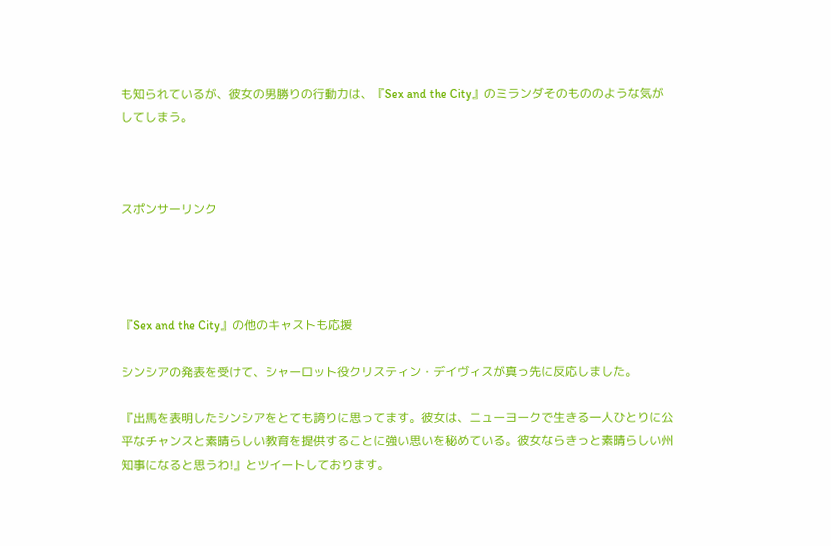も知られているが、彼女の男勝りの行動力は、『Sex and the City』のミランダそのもののような気がしてしまう。



スポンサーリンク




『Sex and the City』の他のキャストも応援

シンシアの発表を受けて、シャーロット役クリスティン・デイヴィスが真っ先に反応しました。

『出馬を表明したシンシアをとても誇りに思ってます。彼女は、ニューヨークで生きる一人ひとりに公平なチャンスと素晴らしい教育を提供することに強い思いを秘めている。彼女ならきっと素晴らしい州知事になると思うわ!』とツイートしております。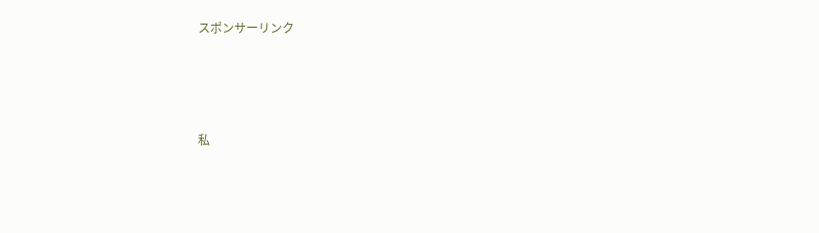スポンサーリンク




私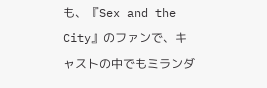も、『Sex and the City』のファンで、キャストの中でもミランダ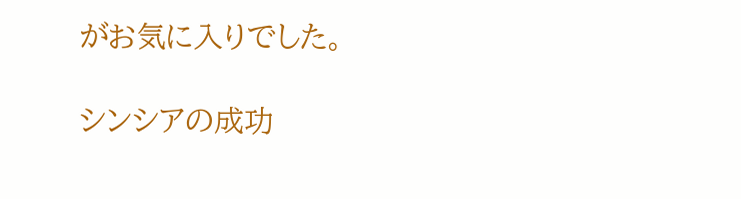がお気に入りでした。

シンシアの成功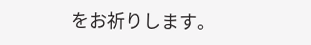をお祈りします。